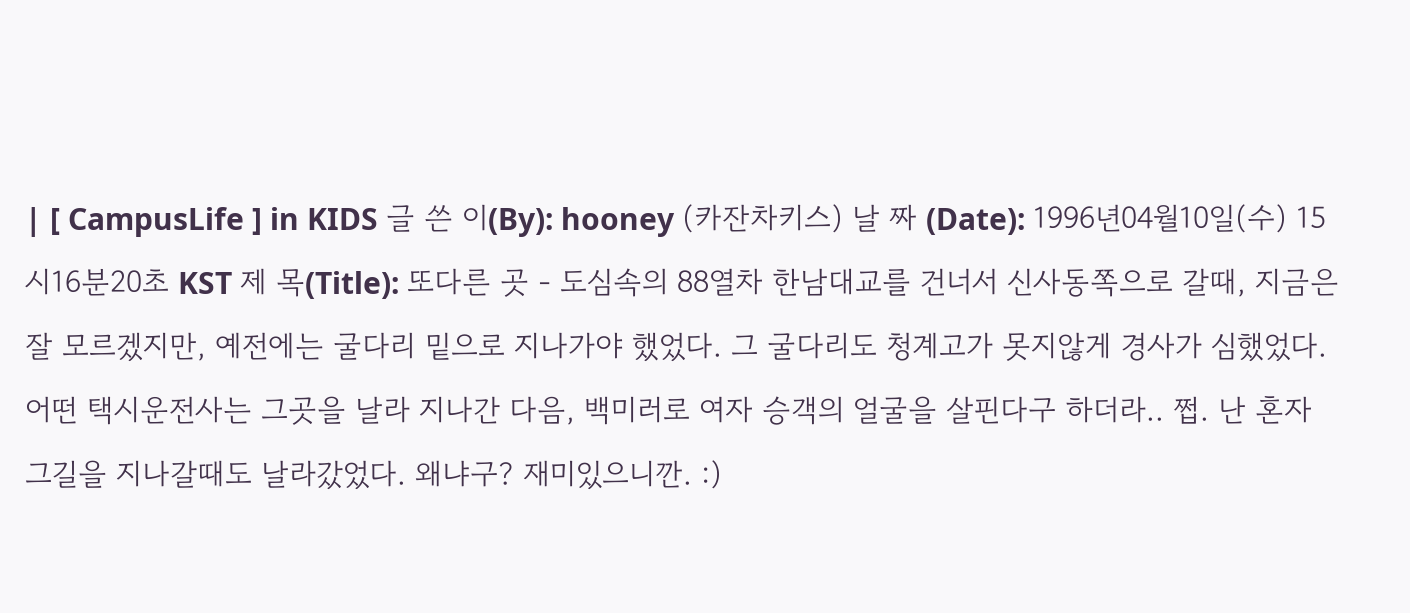| [ CampusLife ] in KIDS 글 쓴 이(By): hooney (카잔차키스) 날 짜 (Date): 1996년04월10일(수) 15시16분20초 KST 제 목(Title): 또다른 곳 - 도심속의 88열차 한남대교를 건너서 신사동쪽으로 갈때, 지금은 잘 모르겠지만, 예전에는 굴다리 밑으로 지나가야 했었다. 그 굴다리도 청계고가 못지않게 경사가 심했었다. 어떤 택시운전사는 그곳을 날라 지나간 다음, 백미러로 여자 승객의 얼굴을 살핀다구 하더라.. 쩝. 난 혼자 그길을 지나갈때도 날라갔었다. 왜냐구? 재미있으니깐. :)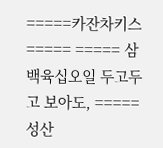=====카잔차키스===== ===== 삼백육십오일 두고두고 보아도, ===== 성산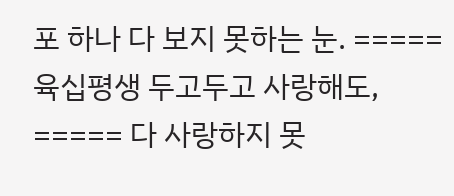포 하나 다 보지 못하는 눈. ===== 육십평생 두고두고 사랑해도, ===== 다 사랑하지 못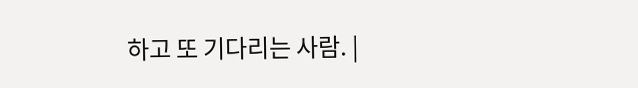하고 또 기다리는 사람. |